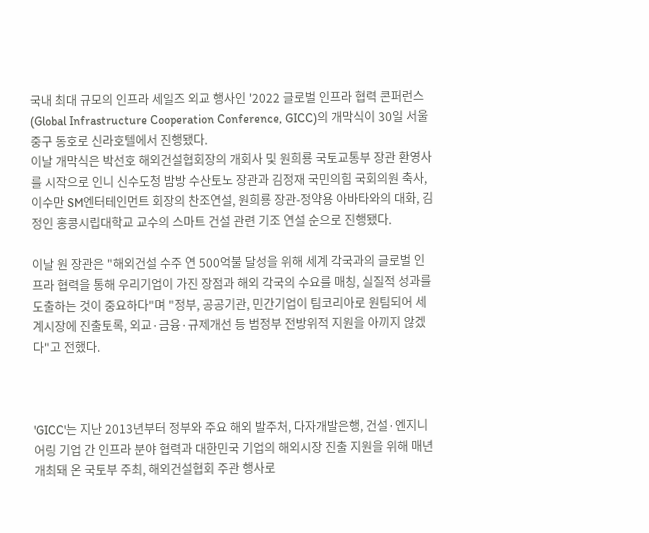국내 최대 규모의 인프라 세일즈 외교 행사인 '2022 글로벌 인프라 협력 콘퍼런스(Global Infrastructure Cooperation Conference, GICC)의 개막식이 30일 서울 중구 동호로 신라호텔에서 진행됐다.
이날 개막식은 박선호 해외건설협회장의 개회사 및 원희룡 국토교통부 장관 환영사를 시작으로 인니 신수도청 밤방 수산토노 장관과 김정재 국민의힘 국회의원 축사, 이수만 SM엔터테인먼트 회장의 찬조연설, 원희룡 장관-정약용 아바타와의 대화, 김정인 홍콩시립대학교 교수의 스마트 건설 관련 기조 연설 순으로 진행됐다.

이날 원 장관은 "해외건설 수주 연 500억불 달성을 위해 세계 각국과의 글로벌 인프라 협력을 통해 우리기업이 가진 장점과 해외 각국의 수요를 매칭, 실질적 성과를 도출하는 것이 중요하다"며 "정부, 공공기관, 민간기업이 팀코리아로 원팀되어 세계시장에 진출토록, 외교·금융·규제개선 등 범정부 전방위적 지원을 아끼지 않겠다"고 전했다.



'GICC'는 지난 2013년부터 정부와 주요 해외 발주처, 다자개발은행, 건설·엔지니어링 기업 간 인프라 분야 협력과 대한민국 기업의 해외시장 진출 지원을 위해 매년 개최돼 온 국토부 주최, 해외건설협회 주관 행사로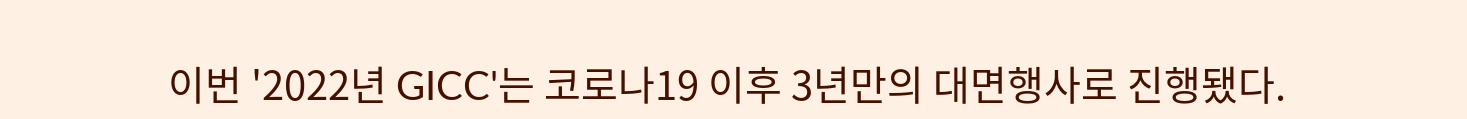이번 '2022년 GICC'는 코로나19 이후 3년만의 대면행사로 진행됐다.